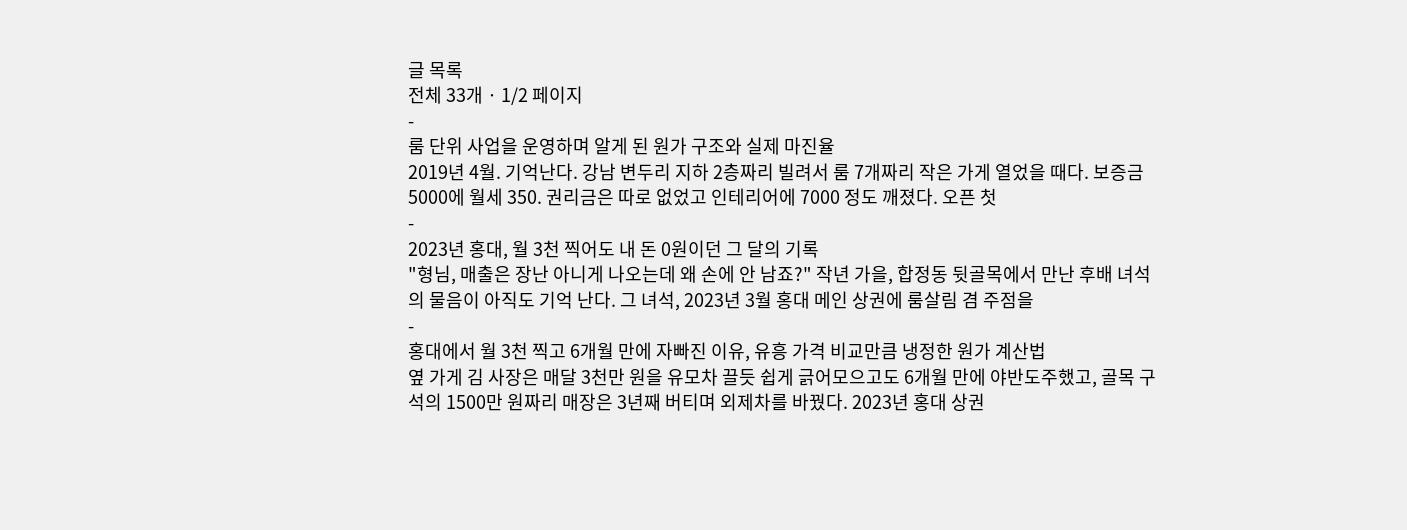글 목록
전체 33개 · 1/2 페이지
-
룸 단위 사업을 운영하며 알게 된 원가 구조와 실제 마진율
2019년 4월. 기억난다. 강남 변두리 지하 2층짜리 빌려서 룸 7개짜리 작은 가게 열었을 때다. 보증금 5000에 월세 350. 권리금은 따로 없었고 인테리어에 7000 정도 깨졌다. 오픈 첫
-
2023년 홍대, 월 3천 찍어도 내 돈 0원이던 그 달의 기록
"형님, 매출은 장난 아니게 나오는데 왜 손에 안 남죠?" 작년 가을, 합정동 뒷골목에서 만난 후배 녀석의 물음이 아직도 기억 난다. 그 녀석, 2023년 3월 홍대 메인 상권에 룸살림 겸 주점을
-
홍대에서 월 3천 찍고 6개월 만에 자빠진 이유, 유흥 가격 비교만큼 냉정한 원가 계산법
옆 가게 김 사장은 매달 3천만 원을 유모차 끌듯 쉽게 긁어모으고도 6개월 만에 야반도주했고, 골목 구석의 1500만 원짜리 매장은 3년째 버티며 외제차를 바꿨다. 2023년 홍대 상권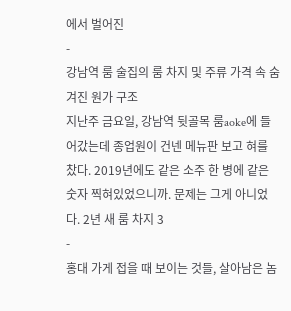에서 벌어진
-
강남역 룸 술집의 룸 차지 및 주류 가격 속 숨겨진 원가 구조
지난주 금요일, 강남역 뒷골목 룸aoke에 들어갔는데 종업원이 건넨 메뉴판 보고 혀를 찼다. 2019년에도 같은 소주 한 병에 같은 숫자 찍혀있었으니까. 문제는 그게 아니었다. 2년 새 룸 차지 3
-
홍대 가게 접을 때 보이는 것들, 살아남은 놈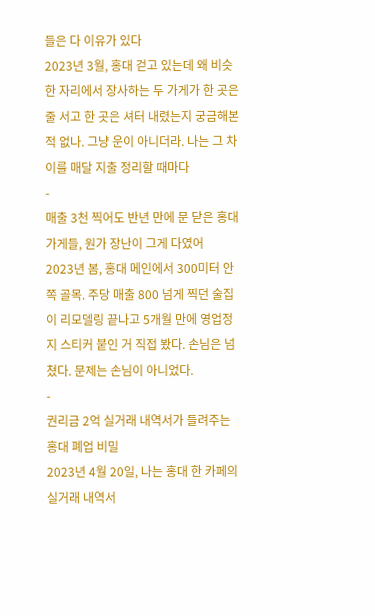들은 다 이유가 있다
2023년 3월, 홍대 걷고 있는데 왜 비슷한 자리에서 장사하는 두 가게가 한 곳은 줄 서고 한 곳은 셔터 내렸는지 궁금해본 적 없나. 그냥 운이 아니더라. 나는 그 차이를 매달 지출 정리할 때마다
-
매출 3천 찍어도 반년 만에 문 닫은 홍대 가게들, 원가 장난이 그게 다였어
2023년 봄, 홍대 메인에서 300미터 안쪽 골목. 주당 매출 800 넘게 찍던 술집이 리모델링 끝나고 5개월 만에 영업정지 스티커 붙인 거 직접 봤다. 손님은 넘쳤다. 문제는 손님이 아니었다.
-
권리금 2억 실거래 내역서가 들려주는 홍대 폐업 비밀
2023년 4월 20일, 나는 홍대 한 카페의 실거래 내역서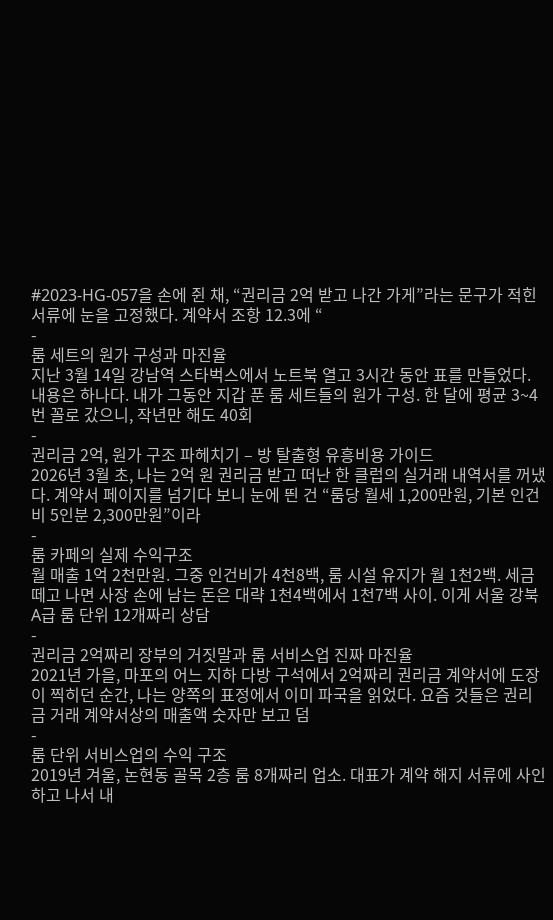#2023‑HG‑057을 손에 쥔 채, “권리금 2억 받고 나간 가게”라는 문구가 적힌 서류에 눈을 고정했다. 계약서 조항 12.3에 “
-
룸 세트의 원가 구성과 마진율
지난 3월 14일 강남역 스타벅스에서 노트북 열고 3시간 동안 표를 만들었다. 내용은 하나다. 내가 그동안 지갑 푼 룸 세트들의 원가 구성. 한 달에 평균 3~4번 꼴로 갔으니, 작년만 해도 40회
-
권리금 2억, 원가 구조 파헤치기 – 방 탈출형 유흥비용 가이드
2026년 3월 초, 나는 2억 원 권리금 받고 떠난 한 클럽의 실거래 내역서를 꺼냈다. 계약서 페이지를 넘기다 보니 눈에 띈 건 “룸당 월세 1,200만원, 기본 인건비 5인분 2,300만원”이라
-
룸 카페의 실제 수익구조
월 매출 1억 2천만원. 그중 인건비가 4천8백, 룸 시설 유지가 월 1천2백. 세금 떼고 나면 사장 손에 남는 돈은 대략 1천4백에서 1천7백 사이. 이게 서울 강북 A급 룸 단위 12개짜리 상담
-
권리금 2억짜리 장부의 거짓말과 룸 서비스업 진짜 마진율
2021년 가을, 마포의 어느 지하 다방 구석에서 2억짜리 권리금 계약서에 도장이 찍히던 순간, 나는 양쪽의 표정에서 이미 파국을 읽었다. 요즘 것들은 권리금 거래 계약서상의 매출액 숫자만 보고 덤
-
룸 단위 서비스업의 수익 구조
2019년 겨울, 논현동 골목 2층 룸 8개짜리 업소. 대표가 계약 해지 서류에 사인하고 나서 내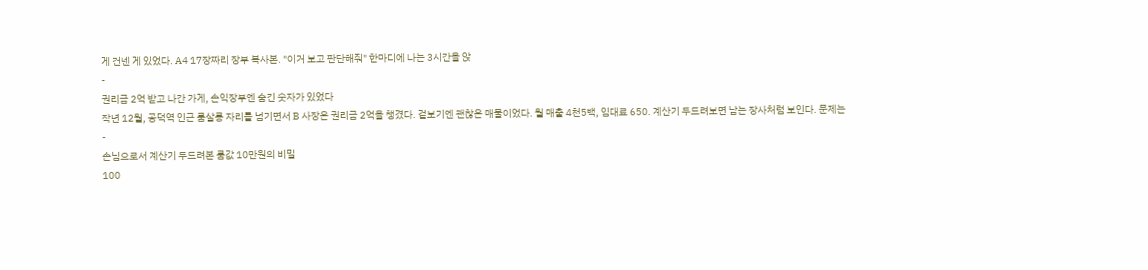게 건넨 게 있었다. A4 17장짜리 장부 복사본. "이거 보고 판단해줘" 한마디에 나는 3시간을 앉
-
권리금 2억 받고 나간 가게, 손익장부엔 숨긴 숫자가 있었다
작년 12월, 공덕역 인근 룸살롱 자리를 넘기면서 B 사장은 권리금 2억을 챙겼다. 겉보기엔 괜찮은 매물이었다. 월 매출 4천5백, 임대료 650. 계산기 두드려보면 남는 장사처럼 보인다. 문제는
-
손님으로서 계산기 두드려본 룸값 10만원의 비밀
100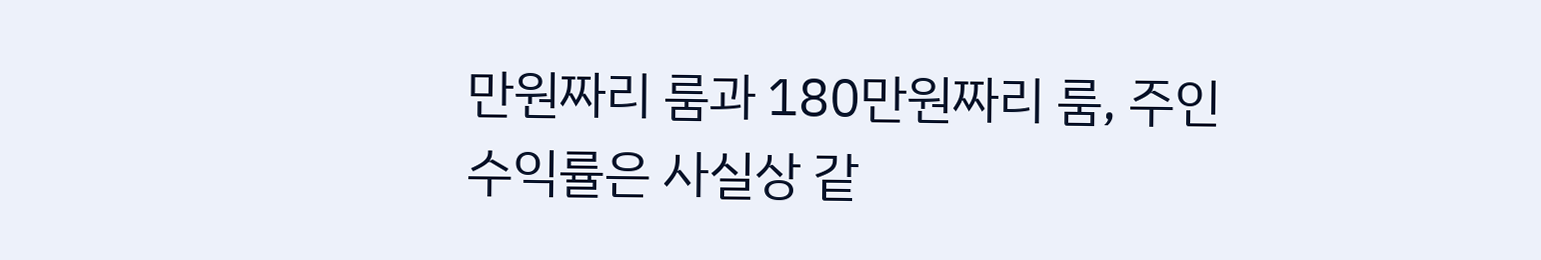만원짜리 룸과 180만원짜리 룸, 주인 수익률은 사실상 같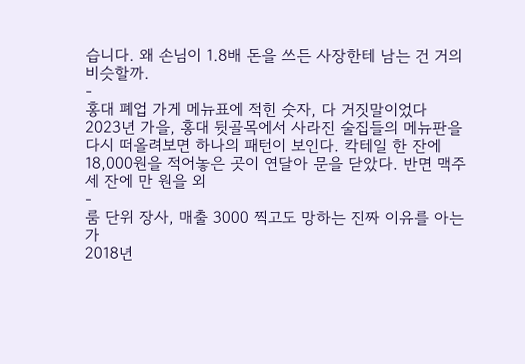습니다. 왜 손님이 1.8배 돈을 쓰든 사장한테 남는 건 거의 비슷할까.
-
홍대 폐업 가게 메뉴표에 적힌 숫자, 다 거짓말이었다
2023년 가을, 홍대 뒷골목에서 사라진 술집들의 메뉴판을 다시 떠올려보면 하나의 패턴이 보인다. 칵테일 한 잔에 18,000원을 적어놓은 곳이 연달아 문을 닫았다. 반면 맥주 세 잔에 만 원을 외
-
룸 단위 장사, 매출 3000 찍고도 망하는 진짜 이유를 아는가
2018년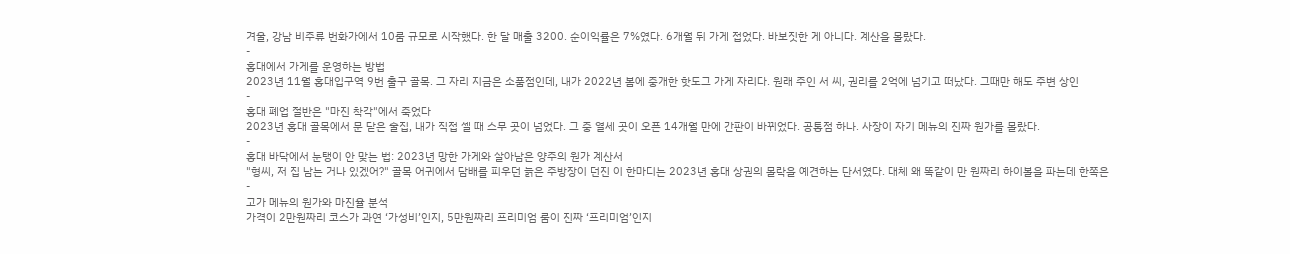겨울, 강남 비주류 번화가에서 10룸 규모로 시작했다. 한 달 매출 3200. 순이익률은 7%였다. 6개월 뒤 가게 접었다. 바보짓한 게 아니다. 계산을 몰랐다.
-
홍대에서 가게를 운영하는 방법
2023년 11월 홍대입구역 9번 출구 골목. 그 자리 지금은 소품점인데, 내가 2022년 봄에 중개한 핫도그 가게 자리다. 원래 주인 서 씨, 권리를 2억에 넘기고 떠났다. 그때만 해도 주변 상인
-
홍대 폐업 절반은 "마진 착각"에서 죽었다
2023년 홍대 골목에서 문 닫은 술집, 내가 직접 셀 때 스무 곳이 넘었다. 그 중 열세 곳이 오픈 14개월 만에 간판이 바뀌었다. 공통점 하나. 사장이 자기 메뉴의 진짜 원가를 몰랐다.
-
홍대 바닥에서 눈탱이 안 맞는 법: 2023년 망한 가게와 살아남은 양주의 원가 계산서
"형씨, 저 집 남는 거나 있겠어?" 골목 어귀에서 담배를 피우던 늙은 주방장이 던진 이 한마디는 2023년 홍대 상권의 몰락을 예견하는 단서였다. 대체 왜 똑같이 만 원짜리 하이볼을 파는데 한쪽은
-
고가 메뉴의 원가와 마진율 분석
가격이 2만원짜리 코스가 과연 ‘가성비’인지, 5만원짜리 프리미엄 룸이 진짜 ‘프리미엄’인지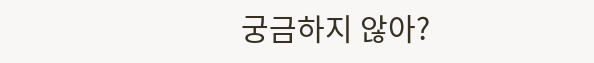궁금하지 않아?